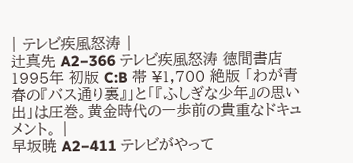| テレビ疾風怒涛 |
辻真先 A2−366 テレビ疾風怒涛 徳間書店 1995年 初版 C:B 帯 ¥1,700 絶版 「わが青春の『バス通り裏』」と「『ふしぎな少年』の思い出」は圧巻。黄金時代の一歩前の貴重なドキュメント。 |
早坂暁 A2−411 テレビがやって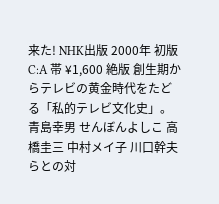来た! NHK出版 2000年 初版 C:A 帯 ¥1,600 絶版 創生期からテレビの黄金時代をたどる「私的テレビ文化史」。青島幸男 せんぼんよしこ 高橋圭三 中村メイ子 川口幹夫らとの対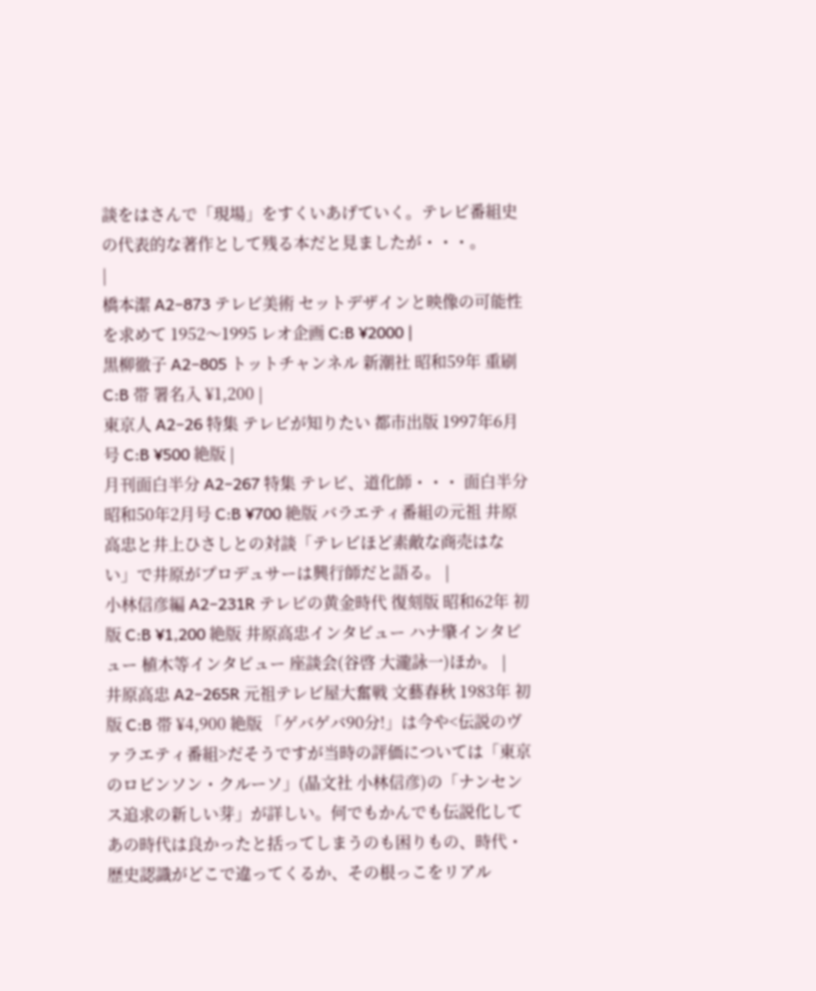談をはさんで「現場」をすくいあげていく。テレビ番組史の代表的な著作として残る本だと見ましたが・・・。
|
橋本潔 A2−873 テレビ美術 セットデザインと映像の可能性を求めて 1952〜1995 レオ企画 C:B ¥2000 |
黒柳徹子 A2−805 トットチャンネル 新潮社 昭和59年 重刷 C:B 帯 署名入 ¥1,200 |
東京人 A2−26 特集 テレビが知りたい 都市出版 1997年6月号 C:B ¥500 絶版 |
月刊面白半分 A2−267 特集 テレビ、道化師・・・ 面白半分 昭和50年2月号 C:B ¥700 絶版 バラエティ番組の元祖 井原高忠と井上ひさしとの対談「テレビほど素敵な商売はない」で井原がプロデュサーは興行師だと語る。 |
小林信彦編 A2−231R テレビの黄金時代 復刻版 昭和62年 初版 C:B ¥1,200 絶版 井原高忠インタビュー ハナ肇インタビュー 植木等インタビュー 座談会(谷啓 大瀧詠一)ほか。 |
井原高忠 A2−265R 元祖テレビ屋大奮戦 文藝春秋 1983年 初版 C:B 帯 ¥4,900 絶版 「ゲバゲバ90分!」は今や<伝説のヴァラエティ番組>だそうですが当時の評価については「東京のロビンソン・クルーソ」(晶文社 小林信彦)の「ナンセンス追求の新しい芽」が詳しい。何でもかんでも伝説化してあの時代は良かったと括ってしまうのも困りもの、時代・歴史認識がどこで違ってくるか、その根っこをリアル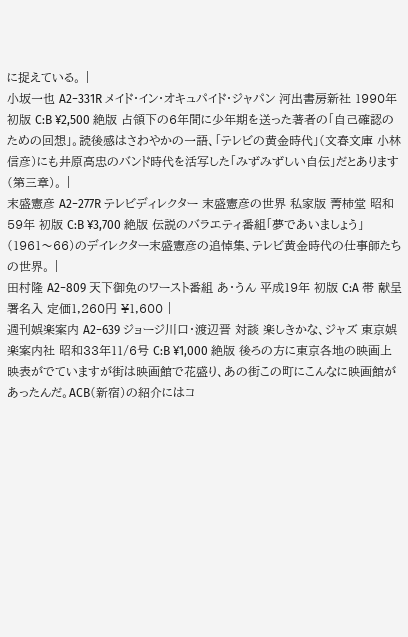に捉えている。 |
小坂一也 A2−331R メイド・イン・オキュパイド・ジャパン 河出書房新社 1990年 初版 C:B ¥2,500 絶版 占領下の6年間に少年期を送った著者の「自己確認のための回想」。読後感はさわやかの一語、「テレビの黄金時代」(文春文庫 小林信彦)にも井原高忠のバンド時代を活写した「みずみずしい自伝」だとあります(第三章)。 |
末盛憲彦 A2−277R テレビディレクター 末盛憲彦の世界 私家版 菁柿堂 昭和59年 初版 C:B ¥3,700 絶版 伝説のバラエティ番組「夢であいましょう」(1961〜66)のデイレクター末盛憲彦の追悼集、テレビ黄金時代の仕事師たちの世界。 |
田村隆 A2−809 天下御免のワースト番組 あ・うん 平成19年 初版 C:A 帯 献呈署名入 定価1,260円 ¥1,600 |
週刊娯楽案内 A2−639 ジョージ川口・渡辺晋 対談 楽しきかな、ジャズ 東京娯楽案内社 昭和33年11/6号 C:B ¥1,000 絶版 後ろの方に東京各地の映画上映表がでていますが街は映画館で花盛り、あの街この町にこんなに映画館があったんだ。ACB(新宿)の紹介にはコ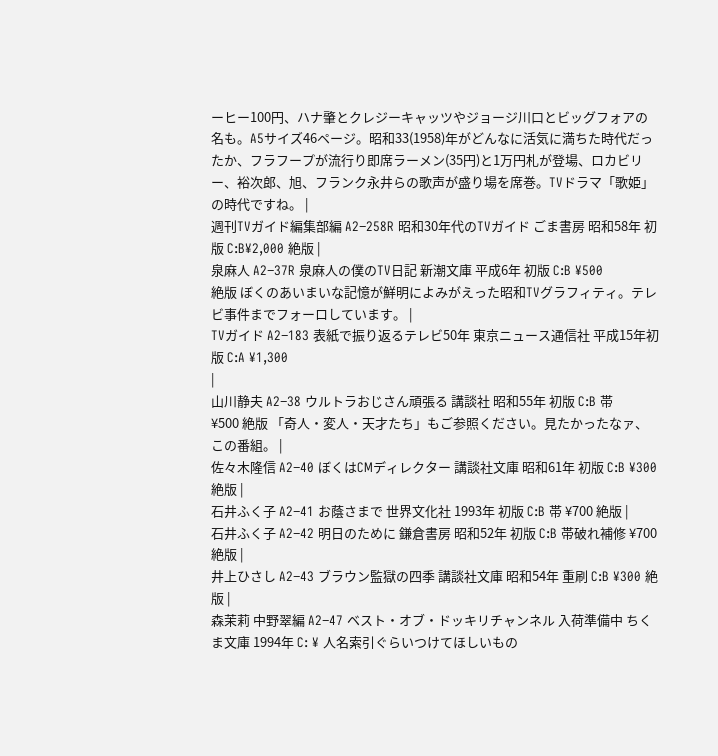ーヒー100円、ハナ肇とクレジーキャッツやジョージ川口とビッグフォアの名も。A5サイズ46ページ。昭和33(1958)年がどんなに活気に満ちた時代だったか、フラフープが流行り即席ラーメン(35円)と1万円札が登場、ロカビリー、裕次郎、旭、フランク永井らの歌声が盛り場を席巻。TVドラマ「歌姫」の時代ですね。 |
週刊TVガイド編集部編 A2−258R 昭和30年代のTVガイド ごま書房 昭和58年 初版 C:B¥2,000 絶版 |
泉麻人 A2−37R 泉麻人の僕のTV日記 新潮文庫 平成6年 初版 C:B ¥500
絶版 ぼくのあいまいな記憶が鮮明によみがえった昭和TVグラフィティ。テレビ事件までフォーロしています。 |
TVガイド A2−183 表紙で振り返るテレビ50年 東京ニュース通信社 平成15年初版 C:A ¥1,300
|
山川静夫 A2−38 ウルトラおじさん頑張る 講談社 昭和55年 初版 C:B 帯
¥500 絶版 「奇人・変人・天才たち」もご参照ください。見たかったなァ、この番組。 |
佐々木隆信 A2−40 ぼくはCMディレクター 講談社文庫 昭和61年 初版 C:B ¥300 絶版 |
石井ふく子 A2−41 お蔭さまで 世界文化社 1993年 初版 C:B 帯 ¥700 絶版 |
石井ふく子 A2−42 明日のために 鎌倉書房 昭和52年 初版 C:B 帯破れ補修 ¥700 絶版 |
井上ひさし A2−43 ブラウン監獄の四季 講談社文庫 昭和54年 重刷 C:B ¥300 絶版 |
森茉莉 中野翠編 A2−47 ベスト・オブ・ドッキリチャンネル 入荷準備中 ちくま文庫 1994年 C: ¥ 人名索引ぐらいつけてほしいもの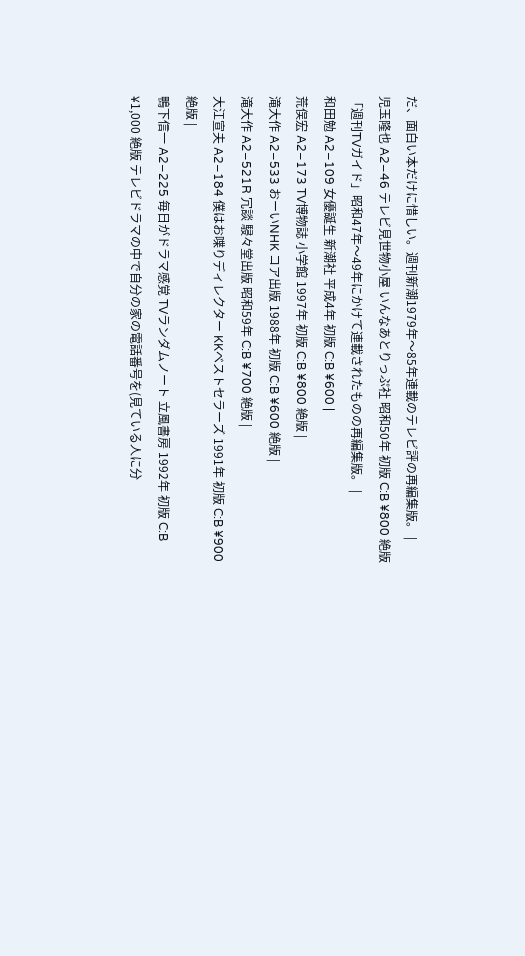だ、面白い本だけに惜しい。週刊新潮1979年〜85年連載のテレビ評の再編集版。 |
児玉隆也 A2−46 テレビ見世物小屋 いんなあとりっぷ社 昭和50年 初版 C:B ¥800 絶版
「週刊TVガイド」昭和47年〜49年にかけて連載されたものの再編集版。 |
和田勉 A2−109 女優誕生 新潮社 平成4年 初版 C:B ¥600 |
荒俣宏 A2−173 TV博物誌 小学館 1997年 初版 C:B ¥800 絶版 |
滝大作 A2−533 おーいNHK コア出版 1988年 初版 C:B ¥600 絶版 |
滝大作 A2−521R 冗談 駸々堂出版 昭和59年 C:B ¥700 絶版 |
大江宣夫 A2−184 僕はお喋りディレクター KKベストセラーズ 1991年 初版 C:B ¥900 絶版 |
鴨下信一 A2−225 毎日がドラマ感覚 TVランダムノート 立風書房 1992年 初版 C:B ¥1,000 絶版 テレビドラマの中で自分の家の電話番号を(見ている人に分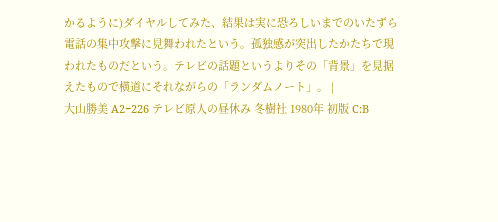かるように)ダイヤルしてみた、結果は実に恐ろしいまでのいたずら電話の集中攻撃に見舞われたという。孤独感が突出したかたちで現われたものだという。テレビの話題というよりその「背景」を見据えたもので横道にそれながらの「ランダムノート」。 |
大山勝美 A2−226 テレビ原人の昼休み 冬樹社 1980年 初版 C:B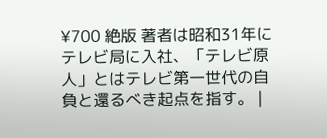¥700 絶版 著者は昭和31年にテレビ局に入社、「テレビ原人」とはテレビ第一世代の自負と還るべき起点を指す。 |